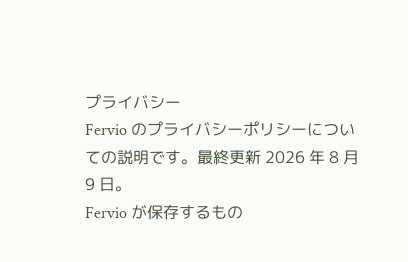プライバシー
Fervio のプライバシーポリシーについての説明です。最終更新 2026 年 8 月 9 日。
Fervio が保存するもの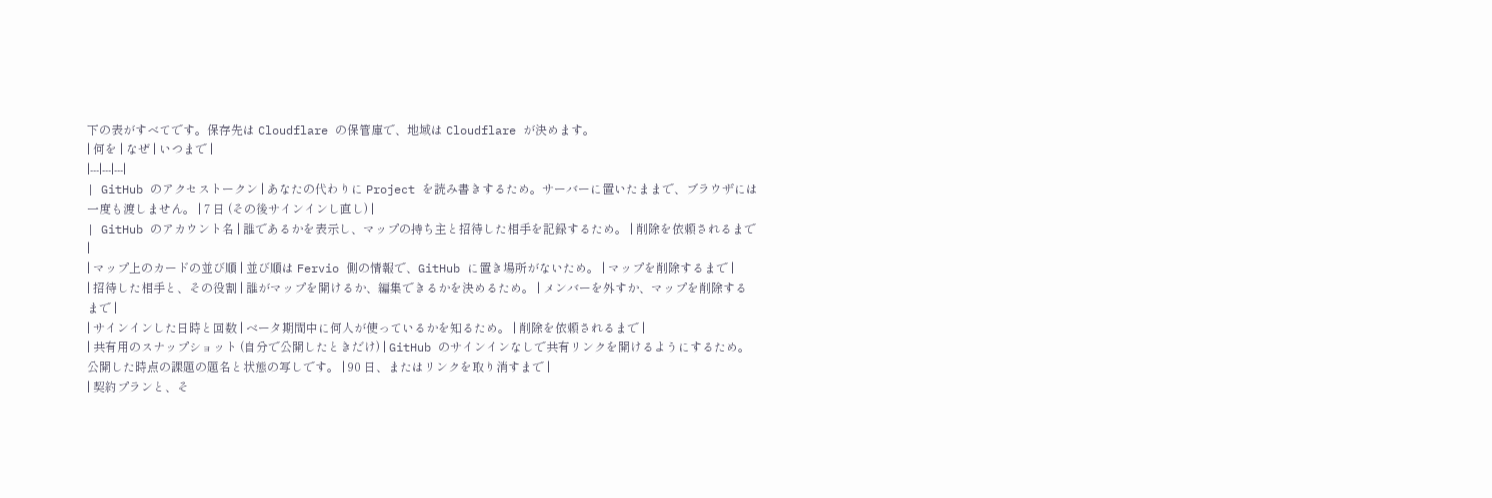下の表がすべてです。保存先は Cloudflare の保管庫で、地域は Cloudflare が決めます。
| 何を | なぜ | いつまで |
|---|---|---|
| GitHub のアクセストークン | あなたの代わりに Project を読み書きするため。サーバーに置いたままで、ブラウザには一度も渡しません。 | 7 日 (その後サインインし直し) |
| GitHub のアカウント名 | 誰であるかを表示し、マップの持ち主と招待した相手を記録するため。 | 削除を依頼されるまで |
| マップ上のカードの並び順 | 並び順は Fervio 側の情報で、GitHub に置き場所がないため。 | マップを削除するまで |
| 招待した相手と、その役割 | 誰がマップを開けるか、編集できるかを決めるため。 | メンバーを外すか、マップを削除するまで |
| サインインした日時と回数 | ベータ期間中に何人が使っているかを知るため。 | 削除を依頼されるまで |
| 共有用のスナップショット (自分で公開したときだけ) | GitHub のサインインなしで共有リンクを開けるようにするため。公開した時点の課題の題名と状態の写しです。 | 90 日、またはリンクを取り消すまで |
| 契約プランと、そ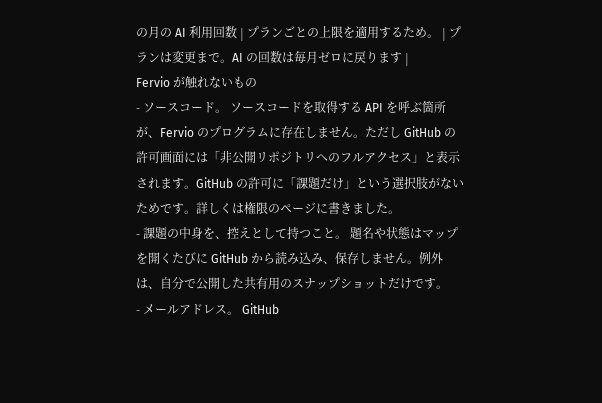の月の AI 利用回数 | プランごとの上限を適用するため。 | プランは変更まで。AI の回数は毎月ゼロに戻ります |
Fervio が触れないもの
- ソースコード。 ソースコードを取得する API を呼ぶ箇所が、Fervio のプログラムに存在しません。ただし GitHub の許可画面には「非公開リポジトリへのフルアクセス」と表示されます。GitHub の許可に「課題だけ」という選択肢がないためです。詳しくは権限のページに書きました。
- 課題の中身を、控えとして持つこと。 題名や状態はマップを開くたびに GitHub から読み込み、保存しません。例外は、自分で公開した共有用のスナップショットだけです。
- メールアドレス。 GitHub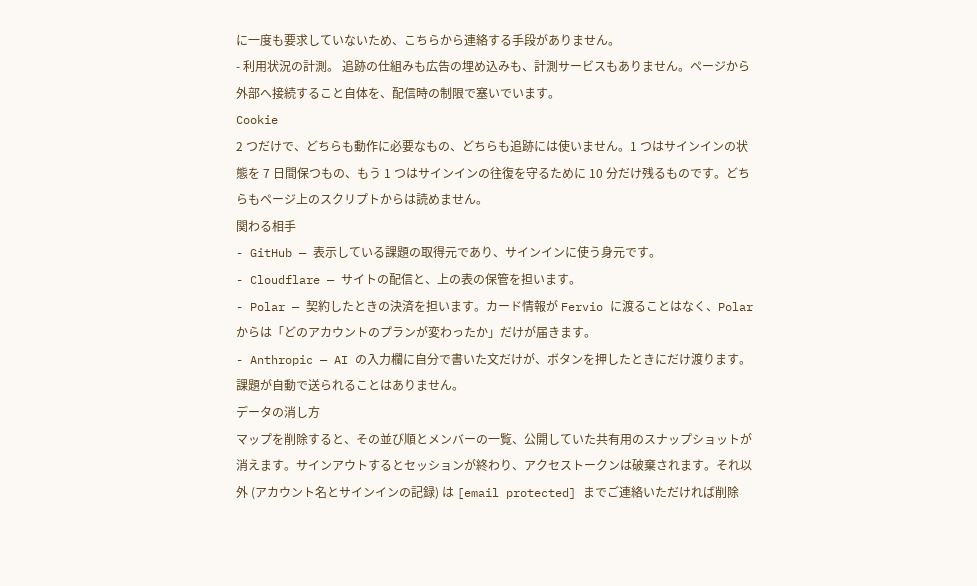に一度も要求していないため、こちらから連絡する手段がありません。
- 利用状況の計測。 追跡の仕組みも広告の埋め込みも、計測サービスもありません。ページから外部へ接続すること自体を、配信時の制限で塞いでいます。
Cookie
2 つだけで、どちらも動作に必要なもの、どちらも追跡には使いません。1 つはサインインの状態を 7 日間保つもの、もう 1 つはサインインの往復を守るために 10 分だけ残るものです。どちらもページ上のスクリプトからは読めません。
関わる相手
- GitHub — 表示している課題の取得元であり、サインインに使う身元です。
- Cloudflare — サイトの配信と、上の表の保管を担います。
- Polar — 契約したときの決済を担います。カード情報が Fervio に渡ることはなく、Polar からは「どのアカウントのプランが変わったか」だけが届きます。
- Anthropic — AI の入力欄に自分で書いた文だけが、ボタンを押したときにだけ渡ります。課題が自動で送られることはありません。
データの消し方
マップを削除すると、その並び順とメンバーの一覧、公開していた共有用のスナップショットが消えます。サインアウトするとセッションが終わり、アクセストークンは破棄されます。それ以外 (アカウント名とサインインの記録) は [email protected] までご連絡いただければ削除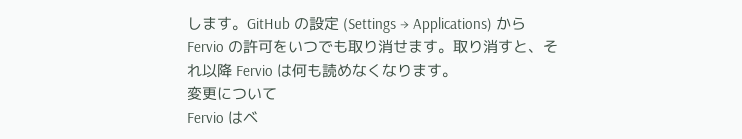します。GitHub の設定 (Settings → Applications) から Fervio の許可をいつでも取り消せます。取り消すと、それ以降 Fervio は何も読めなくなります。
変更について
Fervio はベ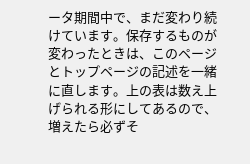ータ期間中で、まだ変わり続けています。保存するものが変わったときは、このページとトップページの記述を一緒に直します。上の表は数え上げられる形にしてあるので、増えたら必ずそ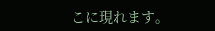こに現れます。